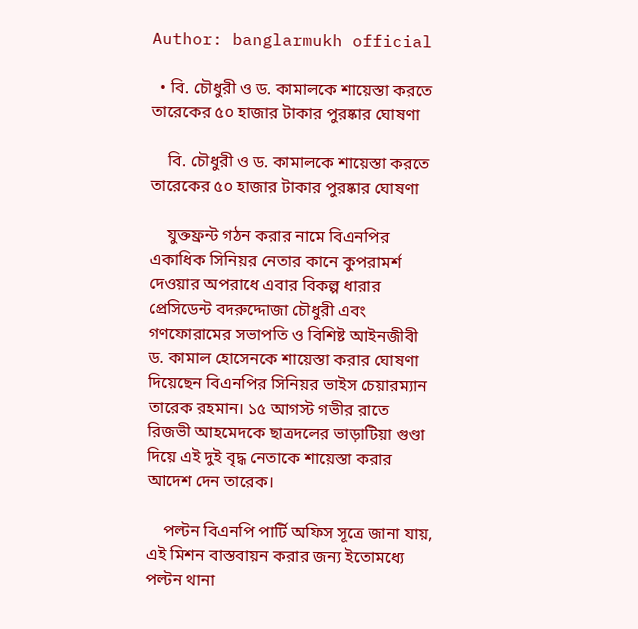Author: banglarmukh official

  • বি. চৌধুরী ও ড. কামালকে শায়েস্তা করতে তারেকের ৫০ হাজার টাকার পুরষ্কার ঘোষণা

    বি. চৌধুরী ও ড. কামালকে শায়েস্তা করতে তারেকের ৫০ হাজার টাকার পুরষ্কার ঘোষণা

    যুক্তফ্রন্ট গঠন করার নামে বিএনপির একাধিক সিনিয়র নেতার কানে কুপরামর্শ দেওয়ার অপরাধে এবার বিকল্প ধারার প্রেসিডেন্ট বদরুদ্দোজা চৌধুরী এবং গণফোরামের সভাপতি ও বিশিষ্ট আইনজীবী ড. কামাল হোসেনকে শায়েস্তা করার ঘোষণা দিয়েছেন বিএনপির সিনিয়র ভাইস চেয়ারম্যান তারেক রহমান। ১৫ আগস্ট গভীর রাতে রিজভী আহমেদকে ছাত্রদলের ভাড়াটিয়া গুণ্ডা দিয়ে এই দুই বৃদ্ধ নেতাকে শায়েস্তা করার আদেশ দেন তারেক।

    পল্টন বিএনপি পার্টি অফিস সূত্রে জানা যায়, এই মিশন বাস্তবায়ন করার জন্য ইতোমধ্যে পল্টন থানা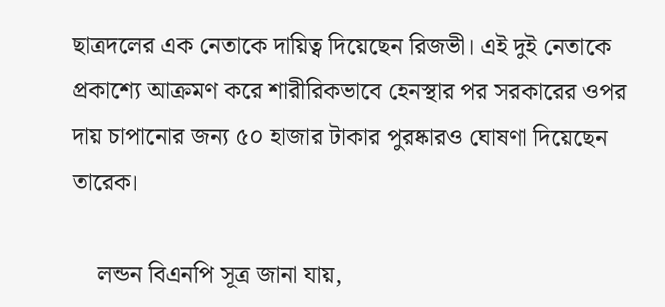ছাত্রদলের এক নেতাকে দায়িত্ব দিয়েছেন রিজভী। এই দুই নেতাকে প্রকাশ্যে আক্রমণ করে শারীরিকভাবে হেনস্থার পর সরকারের ওপর দায় চাপানোর জন্য ৫০ হাজার টাকার পুরষ্কারও ঘোষণা দিয়েছেন তারেক।

    লন্ডন বিএনপি সূত্র জানা যায়,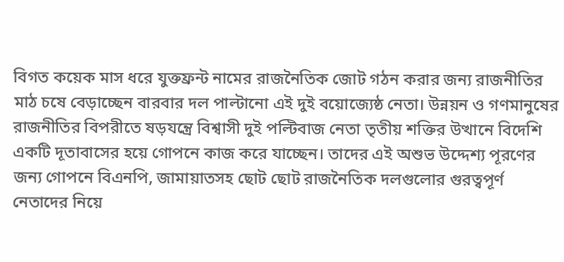বিগত কয়েক মাস ধরে যুক্তফ্রন্ট নামের রাজনৈতিক জোট গঠন করার জন্য রাজনীতির মাঠ চষে বেড়াচ্ছেন বারবার দল পাল্টানো এই দুই বয়োজ্যেষ্ঠ নেতা। উন্নয়ন ও গণমানুষের রাজনীতির বিপরীতে ষড়যন্ত্রে বিশ্বাসী দুই পল্টিবাজ নেতা তৃতীয় শক্তির উত্থানে বিদেশি একটি দূতাবাসের হয়ে গোপনে কাজ করে যাচ্ছেন। তাদের এই অশুভ উদ্দেশ্য পূরণের জন্য গোপনে বিএনপি, জামায়াতসহ ছোট ছোট রাজনৈতিক দলগুলোর গুরত্বপূর্ণ নেতাদের নিয়ে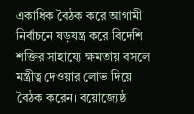একাধিক বৈঠক করে আগামী নির্বাচনে ষড়যন্ত্র করে বিদেশি শক্তির সাহায্যে ক্ষমতায় বসলে মন্ত্রীত্ব দেওয়ার লোভ দিয়ে বৈঠক করেন। বয়োজ্যেষ্ঠ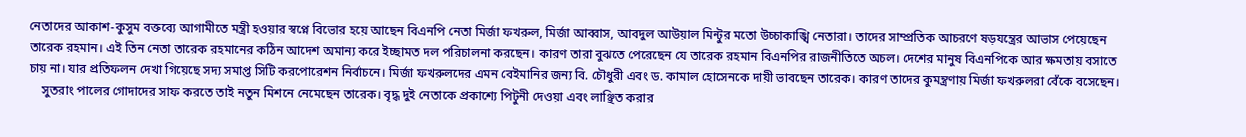নেতাদের আকাশ-কুসুম বক্তব্যে আগামীতে মন্ত্রী হওয়ার স্বপ্নে বিভোর হয়ে আছেন বিএনপি নেতা মির্জা ফখরুল, মির্জা আব্বাস, আবদুল আউয়াল মিন্টুর মতো উচ্চাকাঙ্খি নেতারা। তাদের সাম্প্রতিক আচরণে ষড়যন্ত্রের আভাস পেয়েছেন তারেক রহমান। এই তিন নেতা তারেক রহমানের কঠিন আদেশ অমান্য করে ইচ্ছামত দল পরিচালনা করছেন। কারণ তারা বুঝতে পেরেছেন যে তারেক রহমান বিএনপির রাজনীতিতে অচল। দেশের মানুষ বিএনপিকে আর ক্ষমতায় বসাতে চায় না। যার প্রতিফলন দেখা গিয়েছে সদ্য সমাপ্ত সিটি করপোরেশন নির্বাচনে। মির্জা ফখরুলদের এমন বেইমানির জন্য বি. চৌধুরী এবং ড. কামাল হোসেনকে দায়ী ভাবছেন তারেক। কারণ তাদের কুমন্ত্রণায় মির্জা ফখরুলরা বেঁকে বসেছেন।
    সুতরাং পালের গোদাদের সাফ করতে তাই নতুন মিশনে নেমেছেন তারেক। বৃদ্ধ দুই নেতাকে প্রকাশ্যে পিটুনী দেওয়া এবং লাঞ্ছিত করার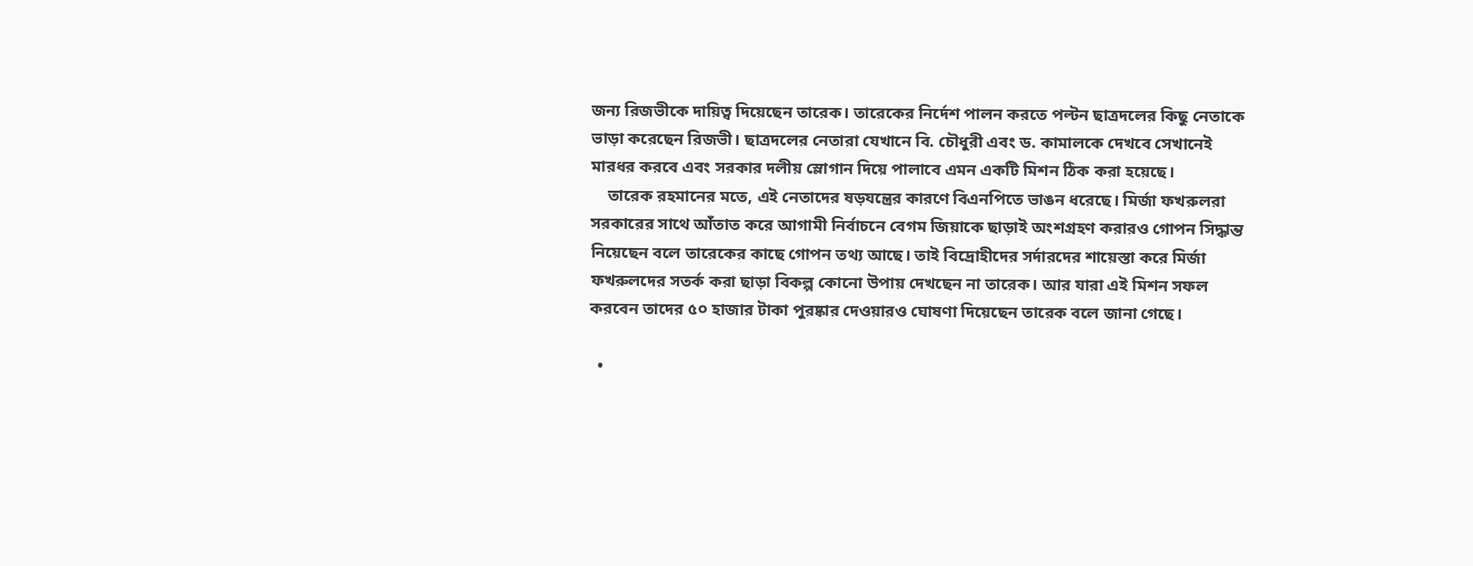জন্য রিজভীকে দায়িত্ব দিয়েছেন তারেক। তারেকের নির্দেশ পালন করতে পল্টন ছাত্রদলের কিছু নেতাকে ভাড়া করেছেন রিজভী। ছাত্রদলের নেতারা যেখানে বি. চৌধুরী এবং ড. কামালকে দেখবে সেখানেই মারধর করবে এবং সরকার দলীয় স্লোগান দিয়ে পালাবে এমন একটি মিশন ঠিক করা হয়েছে।
    তারেক রহমানের মতে, এই নেতাদের ষড়যন্ত্রের কারণে বিএনপিতে ভাঙন ধরেছে। মির্জা ফখরুলরা সরকারের সাথে আঁতাত করে আগামী নির্বাচনে বেগম জিয়াকে ছাড়াই অংশগ্রহণ করারও গোপন সিদ্ধান্ত নিয়েছেন বলে তারেকের কাছে গোপন তথ্য আছে। তাই বিদ্রোহীদের সর্দারদের শায়েস্তা করে মির্জা ফখরুলদের সতর্ক করা ছাড়া বিকল্প কোনো উপায় দেখছেন না তারেক। আর যারা এই মিশন সফল করবেন তাদের ৫০ হাজার টাকা পুরষ্কার দেওয়ারও ঘোষণা দিয়েছেন তারেক বলে জানা গেছে।

  •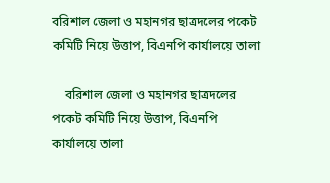বরিশাল জেলা ও মহানগর ছাত্রদলের পকেট কমিটি নিয়ে উত্তাপ, বিএনপি কার্যালয়ে তালা

    বরিশাল জেলা ও মহানগর ছাত্রদলের পকেট কমিটি নিয়ে উত্তাপ, বিএনপি কার্যালয়ে তালা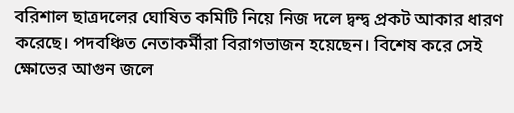বরিশাল ছাত্রদলের ঘোষিত কমিটি নিয়ে নিজ দলে দ্বন্দ্ব প্রকট আকার ধারণ করেছে। পদবঞ্চিত নেতাকর্মীরা বিরাগভাজন হয়েছেন। বিশেষ করে সেই ক্ষোভের আগুন জলে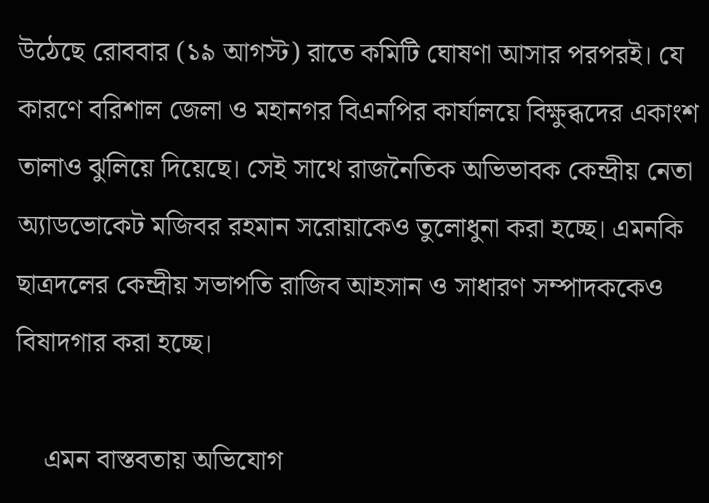উঠেছে রোববার (১৯ আগস্ট) রাতে কমিটি ঘোষণা আসার পরপরই। যে কারণে বরিশাল জেলা ও মহানগর বিএনপির কার্যালয়ে বিক্ষুব্ধদের একাংশ তালাও ঝুলিয়ে দিয়েছে। সেই সাথে রাজনৈতিক অভিভাবক কেন্দ্রীয় নেতা অ্যাডভোকেট মজিবর রহমান সরোয়াকেও তুলোধুনা করা হচ্ছে। এমনকি ছাত্রদলের কেন্দ্রীয় সভাপতি রাজিব আহসান ও সাধারণ সম্পাদককেও বিষাদগার করা হচ্ছে।

    এমন বাস্তবতায় অভিযোগ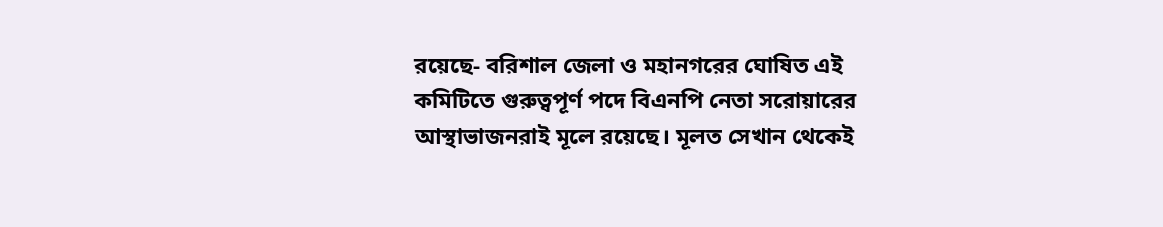রয়েছে- বরিশাল জেলা ও মহানগরের ঘোষিত এই কমিটিতে গুরুত্বপূর্ণ পদে বিএনপি নেতা সরোয়ারের আস্থাভাজনরাই মূলে রয়েছে। মূলত সেখান থেকেই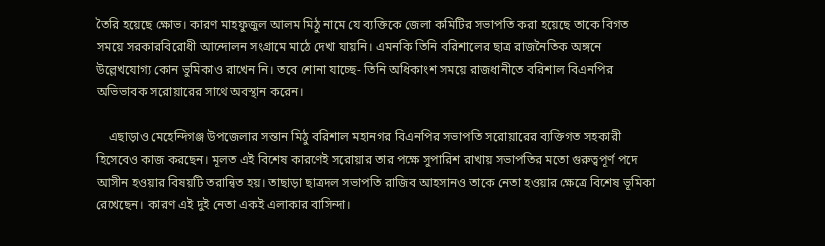তৈরি হয়েছে ক্ষোভ। কারণ মাহফুজুল আলম মিঠু নামে যে ব্যক্তিকে জেলা কমিটির সভাপতি করা হয়েছে তাকে বিগত সময়ে সরকারবিরোধী আন্দোলন সংগ্রামে মাঠে দেখা যায়নি। এমনকি তিনি বরিশালের ছাত্র রাজনৈতিক অঙ্গনে উল্লেখযোগ্য কোন ভুমিকাও রাখেন নি। তবে শোনা যাচ্ছে- তিনি অধিকাংশ সময়ে রাজধানীতে বরিশাল বিএনপির অভিভাবক সরোয়ারের সাথে অবস্থান করেন।

    এছাড়াও মেহেন্দিগঞ্জ উপজেলার সন্তান মিঠু বরিশাল মহানগর বিএনপির সভাপতি সরোয়ারের ব্যক্তিগত সহকারী হিসেবেও কাজ করছেন। মূলত এই বিশেষ কারণেই সরোয়ার তার পক্ষে সুপারিশ রাখায় সভাপতির মতো গুরুত্বপূর্ণ পদে আসীন হওয়ার বিষয়টি তরান্বিত হয়। তাছাড়া ছাত্রদল সভাপতি রাজিব আহসানও তাকে নেতা হওয়ার ক্ষেত্রে বিশেষ ভূমিকা রেখেছেন। কারণ এই দুই নেতা একই এলাকার বাসিন্দা।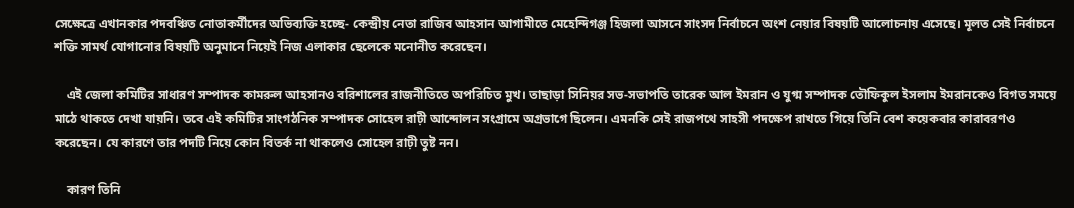সেক্ষেত্রে এখানকার পদবঞ্চিত নোতাকর্মীদের অভিব্যক্তি হচ্ছে- কেন্দ্রীয় নেতা রাজিব আহসান আগামীতে মেহেন্দিগঞ্জ হিজলা আসনে সাংসদ নির্বাচনে অংশ নেয়ার বিষয়টি আলোচনায় এসেছে। মূলত সেই নির্বাচনে শক্তি সামর্থ যোগানোর বিষয়টি অনুমানে নিয়েই নিজ এলাকার ছেলেকে মনোনীত করেছেন।

    এই জেলা কমিটির সাধারণ সম্পাদক কামরুল আহসানও বরিশালের রাজনীতিতে অপরিচিত মুখ। তাছাড়া সিনিয়র সভ-সভাপতি তারেক আল ইমরান ও যুগ্ম সম্পাদক তৌফিকুল ইসলাম ইমরানকেও বিগত সময়ে মাঠে থাকতে দেখা যায়নি। তবে এই কমিটির সাংগঠনিক সম্পাদক সোহেল রাঢ়ী আন্দোলন সংগ্রামে অগ্রভাগে ছিলেন। এমনকি সেই রাজপথে সাহসী পদক্ষেপ রাখতে গিয়ে তিনি বেশ কয়েকবার কারাবরণও করেছেন। যে কারণে তার পদটি নিয়ে কোন বিতর্ক না থাকলেও সোহেল রাঢ়ী তুষ্ট নন।

    কারণ তিনি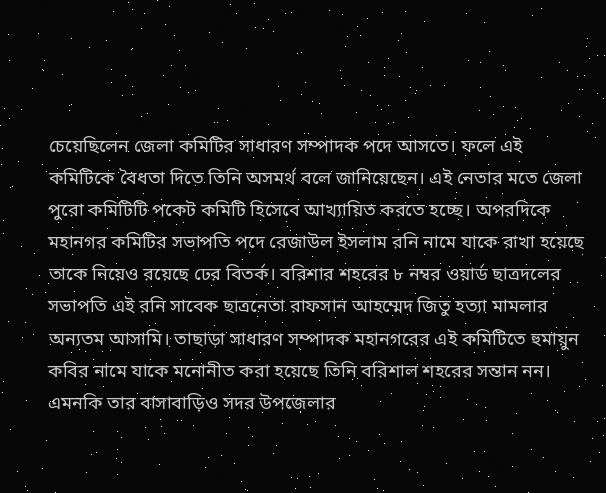চেয়েছিলেন জেলা কমিটির সাধারণ সম্পাদক পদে আসতে। ফলে এই কমিটিকে বৈধতা দিতে তিনি অসমর্থ বলে জানিয়েছেন। এই নেতার মতে জেলা পুরো কমিটিটি পকেট কমিটি হিসেবে আখ্যায়িত করতে হচ্ছে। অপরদিকে মহানগর কমিটির সভাপতি পদে রেজাউল ইসলাম রনি নামে যাকে রাখা হয়েছে তাকে নিয়েও রয়েছে ঢের বিতর্ক। বরিশার শহরের ৮ নম্বর ওয়ার্ড ছাত্রদলের সভাপতি এই রনি সাবেক ছাত্রনেতা রাফসান আহম্মেদ জিতু হত্যা মামলার অন্যতম আসামি। তাছাড়া সাধারণ সম্পাদক মহানগরের এই কমিটিতে হুমায়ুন কবির নামে যাকে মনোনীত করা হয়েছে তিনি বরিশাল শহরের সন্তান নন। এমনকি তার বাসাবাড়িও সদর উপজেলার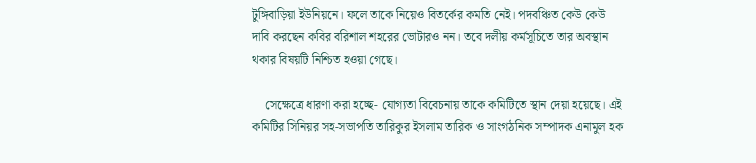টুঙ্গিবাড়িয়া ইউনিয়নে। ফলে তাকে নিয়েও বিতর্কের কমতি নেই। পদবঞ্চিত কেউ কেউ দাবি করছেন কবির বরিশাল শহরের ভোটারও নন। তবে দলীয় কর্মসূচিতে তার অবস্থান থকার বিষয়টি নিশ্চিত হওয়া গেছে।

    সেক্ষেত্রে ধারণা করা হচ্ছে- যোগ্যতা বিবেচনায় তাকে কমিটিতে স্থান দেয়া হয়েছে। এই কমিটির সিনিয়র সহ-সভাপতি তারিকুর ইসলাম তারিক ও সাংগঠনিক সম্পাদক এনামুল হক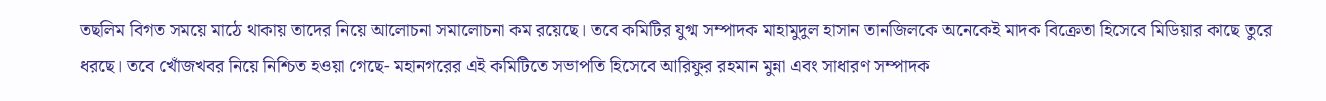তছলিম বিগত সময়ে মাঠে থাকায় তাদের নিয়ে আলোচনা সমালোচনা কম রয়েছে। তবে কমিটির যুগ্ম সম্পাদক মাহামুদুল হাসান তানজিলকে অনেকেই মাদক বিক্রেতা হিসেবে মিডিয়ার কাছে তুরে ধরছে। তবে খোঁজখবর নিয়ে নিশ্চিত হওয়া গেছে- মহানগরের এই কমিটিতে সভাপতি হিসেবে আরিফুর রহমান মুন্না এবং সাধারণ সম্পাদক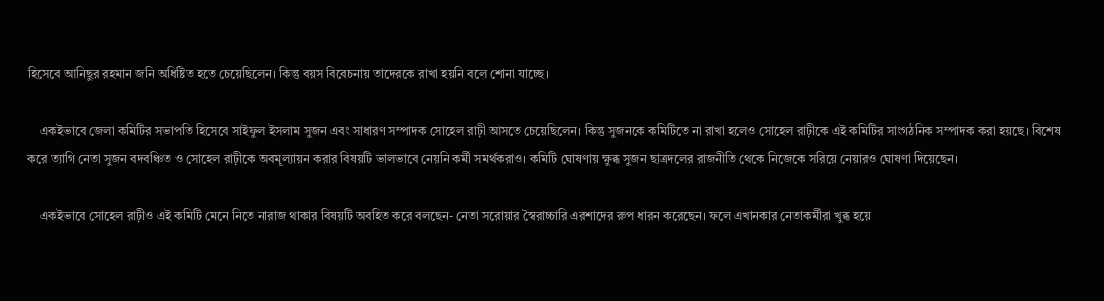হিসেবে আনিছুর রহমান জনি অধিষ্টিত হতে চেয়েছিলেন। কিন্তু বয়স বিবেচনায় তাদেরকে রাখা হয়নি বলে শোনা যাচ্ছে।

    একইভাবে জেলা কমিটির সভাপতি হিসেবে সাইফুল ইসলাম সুজন এবং সাধারণ সম্পাদক সোহেল রাঢ়ী আসতে চেয়েছিলেন। কিন্তু সুজনকে কমিটিতে না রাখা হলেও সোহেল রাঢ়ীকে এই কমিটির সাংগঠনিক সম্পাদক করা হয়ছে। বিশেষ করে ত্যাগি নেতা সুজন বদবঞ্চিত ও সোহেল রাঢ়ীকে অবমূল্যায়ন করার বিষয়টি ভালভাবে নেয়নি কর্মী সমর্থকরাও। কমিটি ঘোষণায় ক্ষুব্ধ সুজন ছাত্রদলের রাজনীতি থেকে নিজেকে সরিয়ে নেয়ারও ঘোষণা দিয়েছেন।

    একইভাবে সোহেল রাঢ়ীও এই কমিটি মেনে নিতে নারাজ থাকার বিষয়টি অবহিত করে বলছেন- নেতা সরোয়ার স্বৈরাচ্চারি এরশাদের রুপ ধারন করেছেন। ফলে এখানকার নেতাকর্মীরা খুব্ধ হয়ে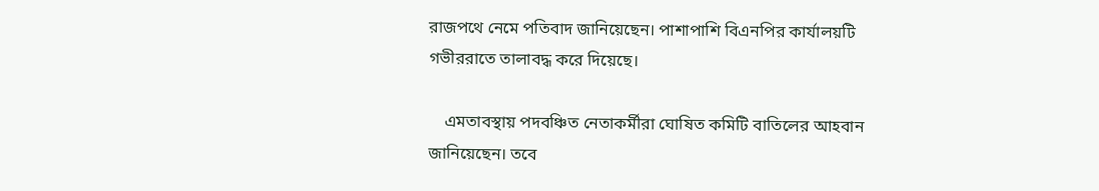রাজপথে নেমে পতিবাদ জানিয়েছেন। পাশাপাশি বিএনপির কার্যালয়টি গভীররাতে তালাবদ্ধ করে দিয়েছে।

    এমতাবস্থায় পদবঞ্চিত নেতাকর্মীরা ঘোষিত কমিটি বাতিলের আহবান জানিয়েছেন। তবে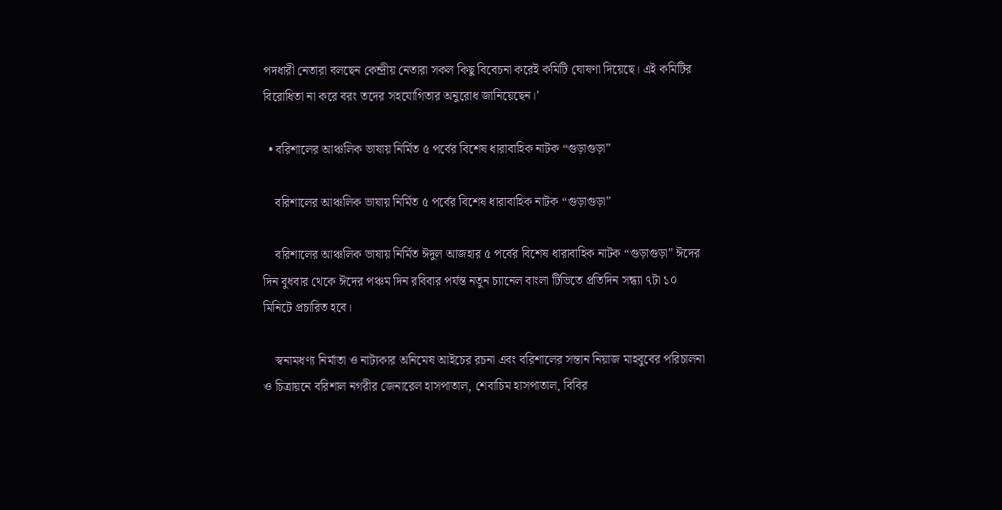পদধারী নেতারা বলছেন কেন্দ্রীয় নেতারা সকল কিছু বিবেচনা করেই কমিটি ঘোষণা দিয়েছে। এই কমিটির বিরোধিতা না করে বরং তদের সহযোগিতার অনুরোধ জানিয়েছেন।’

  • বরিশালের আঞ্চলিক ভাষায় নির্মিত ৫ পর্বের বিশেষ ধারাবাহিক নাটক “গুড়াগুড়া”

    বরিশালের আঞ্চলিক ভাষায় নির্মিত ৫ পর্বের বিশেষ ধারাবাহিক নাটক “গুড়াগুড়া”

    বরিশালের আঞ্চলিক ভাষায় নির্মিত ঈদুল আজহার ৫ পর্বের বিশেষ ধারাবাহিক নাটক “গুড়াগুড়া” ঈদের দিন বুধবার থেকে ঈদের পঞ্চম দিন রবিবার পর্যন্ত নতুন চ্যানেল বাংলা টিভিতে প্রতিদিন সন্ধ্যা ৭টা ১০ মিনিটে প্রচারিত হবে।

    স্বনামধণ্য নির্মাতা ও নাট্যকার অনিমেষ আইচের রচনা এবং বরিশালের সন্তান নিয়াজ মাহবুবের পরিচালনা ও চিত্রায়নে বরিশাল নগরীর জেনারেল হাসপাতাল, শেবাচিম হাসপাতাল, বিবির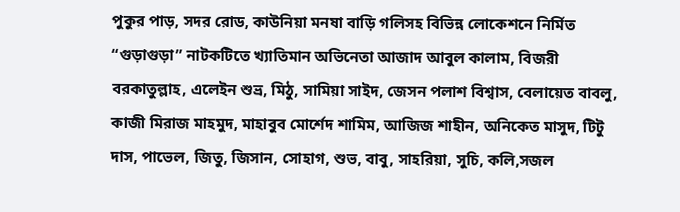পুকুর পাড়, সদর রোড, কাউনিয়া মনষা বাড়ি গলিসহ বিভিন্ন লোকেশনে নির্মিত “গুড়াগুড়া” নাটকটিতে খ্যাতিমান অভিনেতা আজাদ আবুল কালাম, বিজরী বরকাতুল্লাহ, এলেইন শুভ্র, মিঠু, সামিয়া সাইদ, জেসন পলাশ বিশ্বাস, বেলায়েত বাবলু, কাজী মিরাজ মাহমুদ, মাহাবুব মোর্শেদ শামিম, আজিজ শাহীন, অনিকেত মাসুদ, টিটু দাস, পাভেল, জিতু, জিসান, সোহাগ, শুভ, বাবু, সাহরিয়া, সুচি, কলি,সজল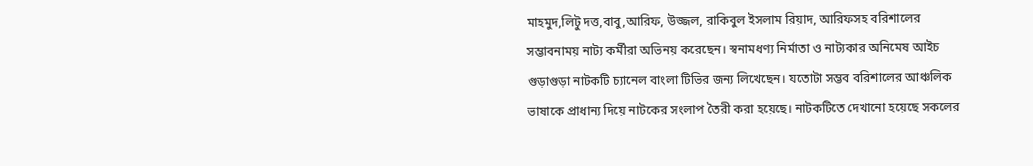মাহমুদ,লিটু দত্ত,বাবু,আরিফ, উজ্জল, রাকিবুল ইসলাম রিয়াদ, আরিফসহ বরিশালের সম্ভাবনাময় নাট্য কর্মীরা অভিনয় করেছেন। স্বনামধণ্য নির্মাতা ও নাট্যকার অনিমেষ আইচ গুড়াগুড়া নাটকটি চ্যানেল বাংলা টিভির জন্য লিখেছেন। যতোটা সম্ভব বরিশালের আঞ্চলিক ভাষাকে প্রাধান্য দিয়ে নাটকের সংলাপ তৈরী করা হয়েছে। নাটকটিতে দেখানো হয়েছে সকলের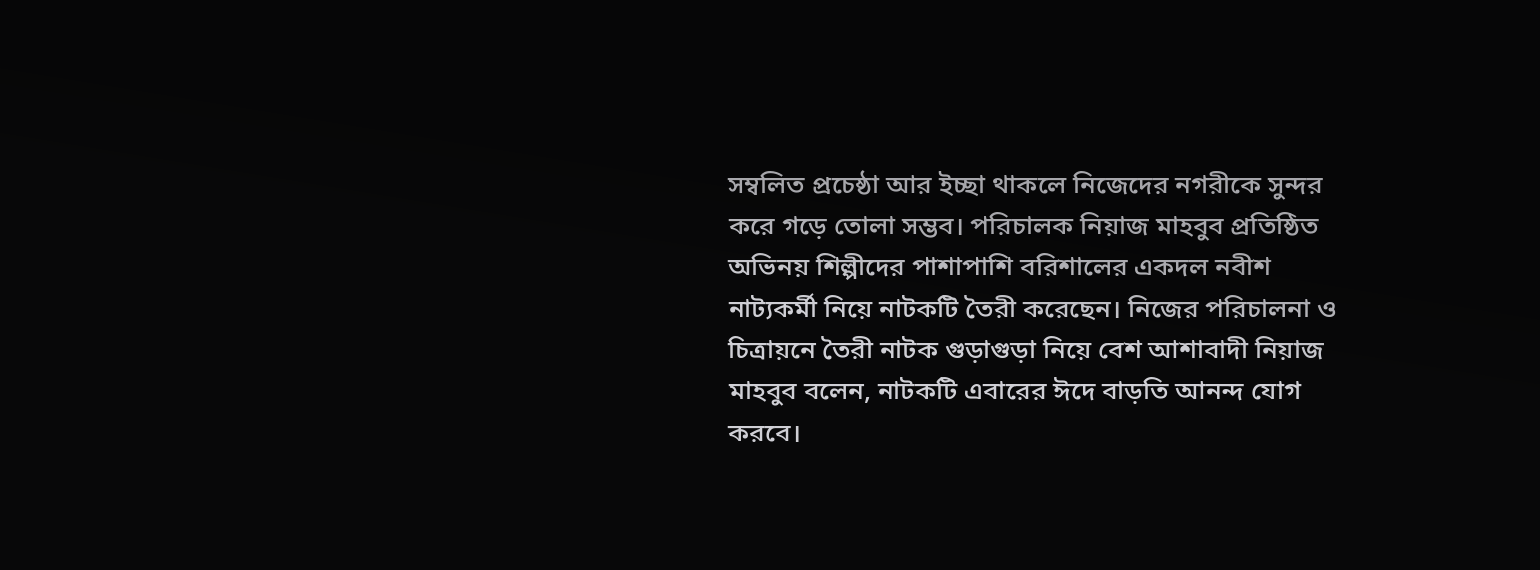সম্বলিত প্রচেষ্ঠা আর ইচ্ছা থাকলে নিজেদের নগরীকে সুন্দর করে গড়ে তোলা সম্ভব। পরিচালক নিয়াজ মাহবুব প্রতিষ্ঠিত অভিনয় শিল্পীদের পাশাপাশি বরিশালের একদল নবীশ নাট্যকর্মী নিয়ে নাটকটি তৈরী করেছেন। নিজের পরিচালনা ও চিত্রায়নে তৈরী নাটক গুড়াগুড়া নিয়ে বেশ আশাবাদী নিয়াজ মাহবুব বলেন, নাটকটি এবারের ঈদে বাড়তি আনন্দ যোগ করবে।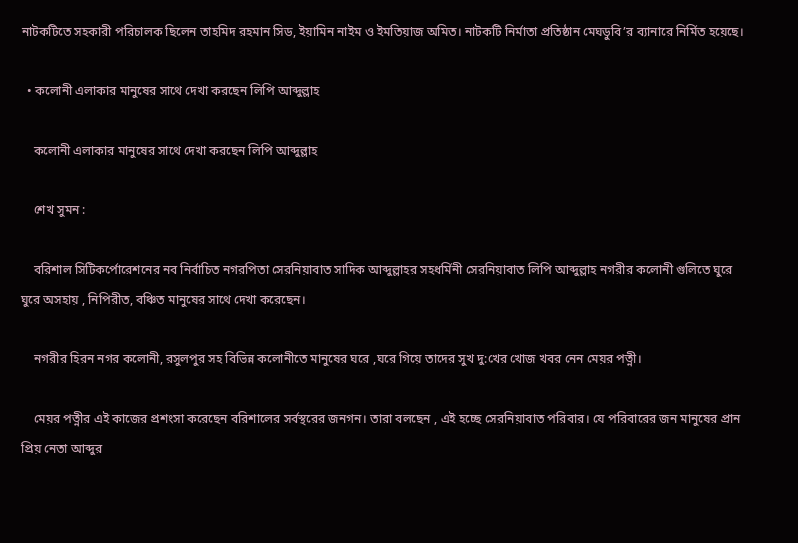নাটকটিতে সহকারী পরিচালক ছিলেন তাহমিদ রহমান সিড, ইয়ামিন নাইম ও ইমতিয়াজ অমিত। নাটকটি নির্মাতা প্রতিষ্ঠান মেঘডুবি’র ব্যানারে নির্মিত হয়েছে।

  • কলোনী এলাকার মানুষের সাথে দেখা করছেন লিপি আব্দুল্লাহ

    কলোনী এলাকার মানুষের সাথে দেখা করছেন লিপি আব্দুল্লাহ

    শেখ সুমন :

    বরিশাল সিটিকর্পোরেশনের নব নির্বাচিত নগরপিতা সেরনিয়াবাত সাদিক আব্দুল্লাহর সহধর্মিনী সেরনিয়াবাত লিপি আব্দুল্লাহ নগরীর কলোনী গুলিতে ঘুরে ঘুরে অসহায় , নিপিরীত, বঞ্চিত মানুষের সাথে দেখা করেছেন।

    নগরীর হিরন নগর কলোনী, রসুলপুর সহ বিভিন্ন কলোনীতে মানুষের ঘরে ,ঘরে গিয়ে তাদের সুখ দু:খের খোজ খবর নেন মেয়র পত্নী।

    মেয়র পত্নীর এই কাজের প্রশংসা করেছেন বরিশালের সর্বস্থরের জনগন। তারা বলছেন , এই হচ্ছে সেরনিয়াবাত পরিবার। যে পরিবারের জন মানুষের প্রান প্রিয় নেতা আব্দুর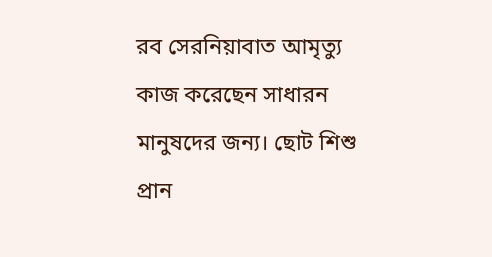রব সেরনিয়াবাত আমৃত্যু কাজ করেছেন সাধারন মানুষদের জন্য। ছোট শিশু প্রান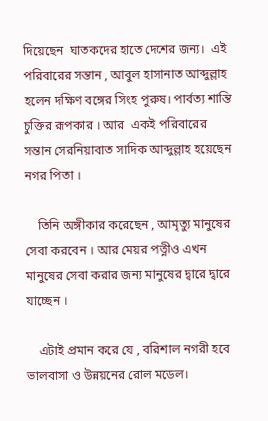দিয়েছেন  ঘাতকদের হাতে দেশের জন্য।  এই পরিবারের সন্তান , আবুল হাসানাত আব্দুল্লাহ হলেন দক্ষিণ বঙ্গের সিংহ পুরুষ। পার্বত্য শান্তি চুক্তির রূপকার । আর  একই পরিবারের সন্তান সেরনিয়াবাত সাদিক আব্দুল্লাহ হয়েছেন নগর পিতা ।

    তিনি অঙ্গীকার করেছেন , আমৃত্যু মানুষের সেবা করবেন । আর মেয়র পত্নীও এখন মানুষের সেবা করার জন্য মানুষের দ্বারে দ্বারে যাচ্ছেন ।

    এটাই প্রমান করে যে , বরিশাল নগরী হবে ভালবাসা ও উন্নয়নের রোল মডেল।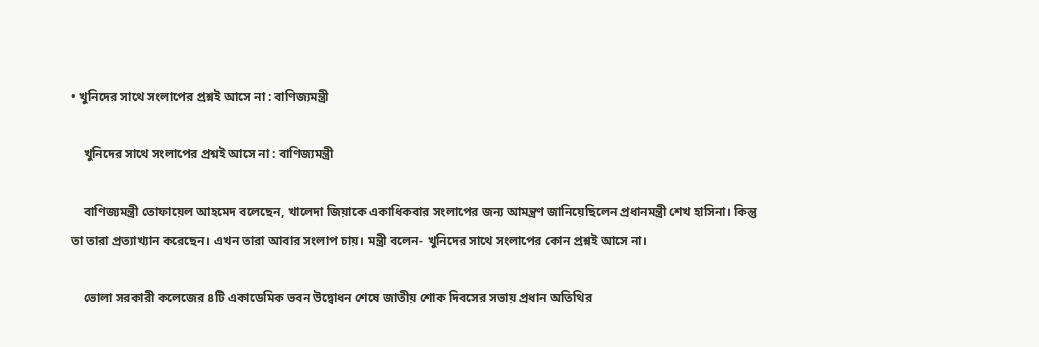• খুনিদের সাথে সংলাপের প্রশ্নই আসে না : বাণিজ্যমন্ত্রী

    খুনিদের সাথে সংলাপের প্রশ্নই আসে না : বাণিজ্যমন্ত্রী

    বাণিজ্যমন্ত্রী তোফায়েল আহমেদ বলেছেন, খালেদা জিয়াকে একাধিকবার সংলাপের জন্য আমন্ত্রণ জানিয়েছিলেন প্রধানমন্ত্রী শেখ হাসিনা। কিন্তু তা তারা প্রত্যাখ্যান করেছেন। এখন তারা আবার সংলাপ চায়। মন্ত্রী বলেন- খুনিদের সাথে সংলাপের কোন প্রশ্নই আসে না।

    ভোলা সরকারী কলেজের ৪টি একাডেমিক ভবন উদ্বোধন শেষে জাতীয় শোক দিবসের সভায় প্রধান অতিথির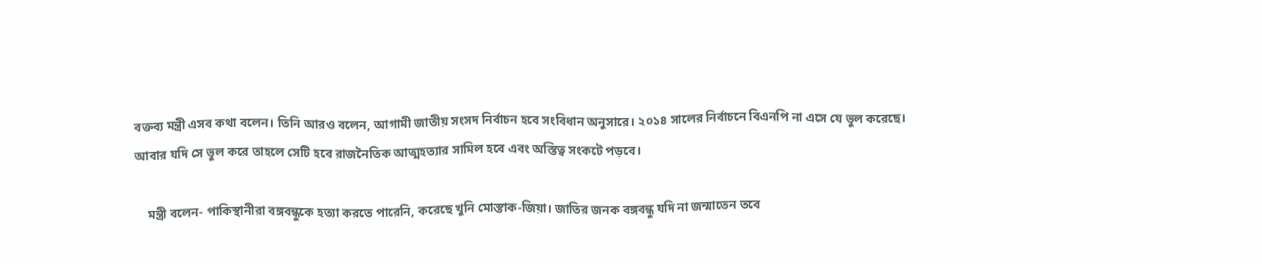বক্তব্য মন্ত্রী এসব কথা বলেন। তিনি আরও বলেন, আগামী জাতীয় সংসদ নির্বাচন হবে সংবিধান অনুসারে। ২০১৪ সালের নির্বাচনে বিএনপি না এসে যে ভুল করেছে। আবার যদি সে ভুল করে তাহলে সেটি হবে রাজনৈতিক আত্মহত্যার সামিল হবে এবং অস্তিত্ব সংকটে পড়বে।

    মন্ত্রী বলেন- পাকিস্থানীরা বঙ্গবন্ধুকে হত্যা করতে পারেনি, করেছে খুনি মোস্তাক-জিয়া। জাতির জনক বঙ্গবন্ধু যদি না জন্মাতেন তবে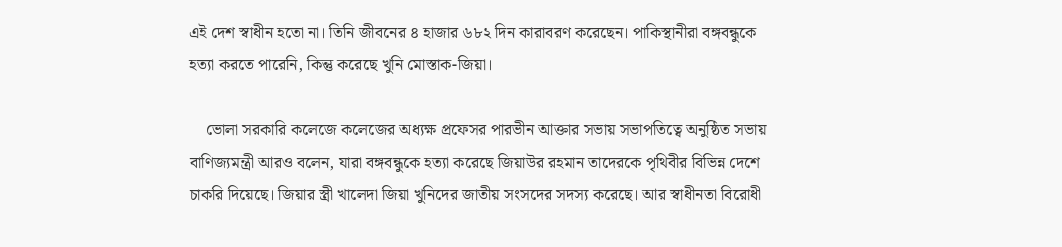এই দেশ স্বাধীন হতো না। তিনি জীবনের ৪ হাজার ৬৮২ দিন কারাবরণ করেছেন। পাকিস্থানীরা বঙ্গবন্ধুকে হত্যা করতে পারেনি, কিন্তু করেছে খুনি মোস্তাক-জিয়া।

    ভোলা সরকারি কলেজে কলেজের অধ্যক্ষ প্রফেসর পারভীন আক্তার সভায় সভাপতিত্বে অনুষ্ঠিত সভায় বাণিজ্যমন্ত্রী আরও বলেন, যারা বঙ্গবন্ধুকে হত্যা করেছে জিয়াউর রহমান তাদেরকে পৃথিবীর বিভিন্ন দেশে চাকরি দিয়েছে। জিয়ার স্ত্রী খালেদা জিয়া খুনিদের জাতীয় সংসদের সদস্য করেছে। আর স্বাধীনতা বিরোধী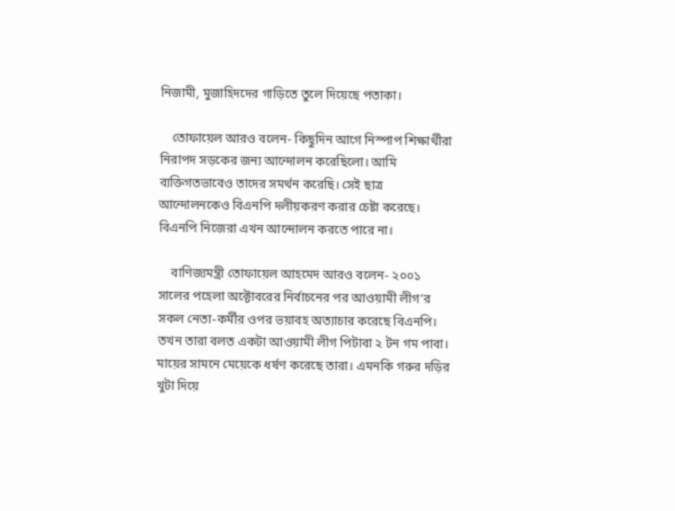নিজামী, মুজাহিদদের গাড়িতে তুলে দিয়েছে পতাকা।

    তোফায়েল আরও বলেন- কিছুদিন আগে নিস্পাপ শিক্ষার্থীরা নিরাপদ সড়কের জন্য আন্দোলন করেছিলো। আমি ব্যক্তিগতভাবেও তাদের সমর্থন করেছি। সেই ছাত্র আন্দোলনকেও বিএনপি দলীয়করণ করার চেষ্টা করেছে। বিএনপি নিজেরা এখন আন্দোলন করতে পারে না।

    বাণিজ্যমন্ত্রী তোফায়েল আহমেদ আরও বলেন- ২০০১ সালের পহেলা অক্টোবরের নির্বাচনের পর আওয়ামী লীগ’র সকল নেতা-কর্মীর ওপর ভয়াবহ অত্যাচার করেছে বিএনপি। তখন তারা বলত একটা আওয়ামী লীগ পিটাবা ২ টন গম পাবা। মায়ের সামনে মেয়েকে ধর্ষণ করেছে তারা। এমনকি গরুর দড়ির খুটা দিয়ে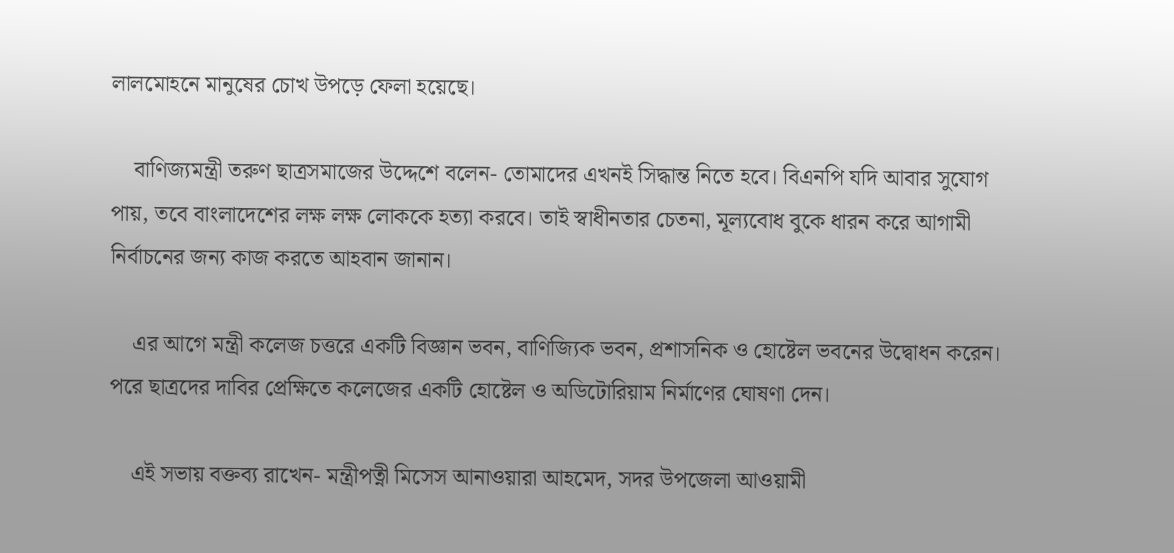লালমোহনে মানুষের চোখ উপড়ে ফেলা হয়েছে।

    বাণিজ্যমন্ত্রী তরুণ ছাত্রসমাজের উদ্দেশে বলেন- তোমাদের এখনই সিদ্ধান্ত নিতে হবে। বিএনপি যদি আবার সুযোগ পায়, তবে বাংলাদেশের লক্ষ লক্ষ লোককে হত্যা করবে। তাই স্বাধীনতার চেতনা, মূল্যবোধ বুকে ধারন করে আগামী নির্বাচনের জন্য কাজ করতে আহবান জানান।

    এর আগে মন্ত্রী কলেজ চত্তরে একটি বিজ্ঞান ভবন, বাণিজ্যিক ভবন, প্রশাসনিক ও হোষ্টেল ভবনের উদ্বোধন করেন। পরে ছাত্রদের দাবির প্রেক্ষিতে কলেজের একটি হোষ্টেল ও অডিটোরিয়াম নির্মাণের ঘোষণা দেন।

    এই সভায় বক্তব্য রাখেন- মন্ত্রীপত্নী মিসেস আনাওয়ারা আহমেদ, সদর উপজেলা আওয়ামী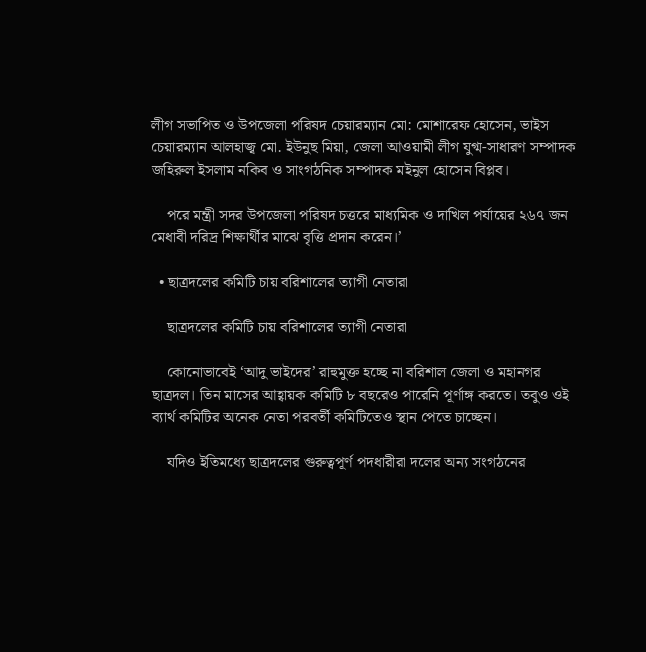লীগ সভাপিত ও উপজেলা পরিষদ চেয়ারম্যান মো: মোশারেফ হোসেন, ভাইস চেয়ারম্যান আলহাজ্ব মো. ইউনুছ মিয়া, জেলা আওয়ামী লীগ যুগ্ম-সাধারণ সম্পাদক জহিরুল ইসলাম নকিব ও সাংগঠনিক সম্পাদক মইনুল হোসেন বিপ্লব।

    পরে মন্ত্রী সদর উপজেলা পরিষদ চত্তরে মাধ্যমিক ও দাখিল পর্যায়ের ২৬৭ জন মেধাবী দরিদ্র শিক্ষার্থীর মাঝে বৃত্তি প্রদান করেন।’

  • ছাত্রদলের কমিটি চায় বরিশালের ত্যাগী নেতারা

    ছাত্রদলের কমিটি চায় বরিশালের ত্যাগী নেতারা

    কোনোভাবেই ‘আদু ভাইদের’ রাহুমুক্ত হচ্ছে না বরিশাল জেলা ও মহানগর ছাত্রদল। তিন মাসের আহ্বায়ক কমিটি ৮ বছরেও পারেনি পূর্ণাঙ্গ করতে। তবুও ওই ব্যার্থ কমিটির অনেক নেতা পরবর্তী কমিটিতেও স্থান পেতে চাচ্ছেন।

    যদিও ইতিমধ্যে ছাত্রদলের গুরুত্বপূর্ণ পদধারীরা দলের অন্য সংগঠনের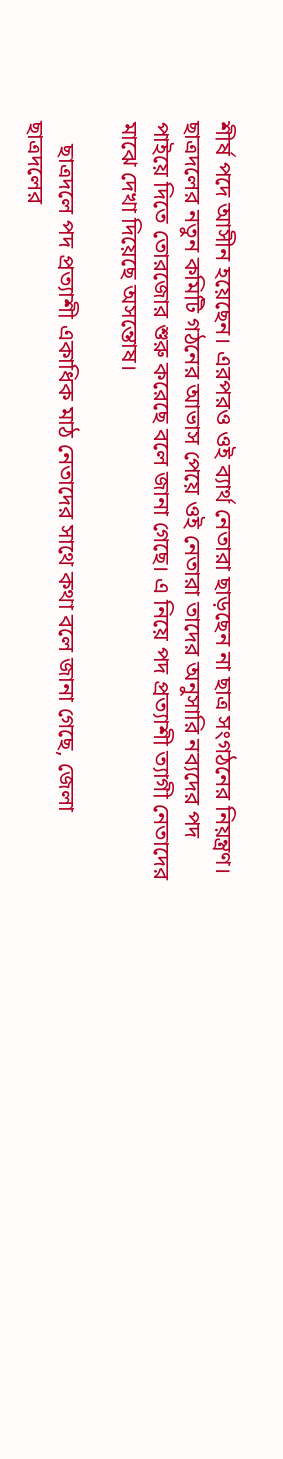শীর্ষ পদে আসীন হয়েছেন। এরপরও ওই ব্যার্থ নেতারা ছাড়ছেন না ছাত্র সংগঠনের নিয়ন্ত্রণ। ছাত্রদলের নতুন কমিটি গঠনের আভাস পেয়ে ওই নেতারা তাদের অনুসারি নব্যদের পদ পাইয়ে দিতে তোরজোর শুরু করেছে বলে জানা গেছে। এ নিয়ে পদ প্রত্যাশী ত্যাগী নেতাদের মাঝে দেখা দিয়েছে অসন্তোষ।

    ছাত্রদলে পদ প্রত্যাশী একাধিক মাঠ নেতাদের সাথে কথা বলে জানা গেছে, জেলা ছাত্রদলের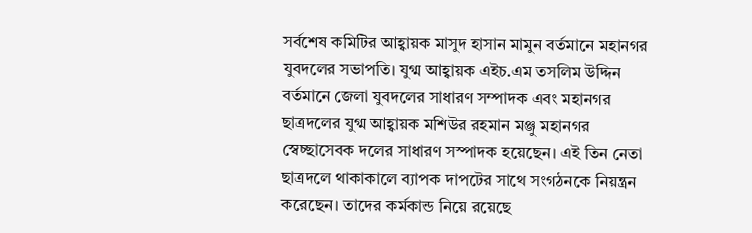সর্বশেষ কমিটির আহ্বায়ক মাসুদ হাসান মামুন বর্তমানে মহানগর যুবদলের সভাপতি। যুগ্ম আহ্বায়ক এইচ.এম তসলিম উদ্দিন বর্তমানে জেলা যুবদলের সাধারণ সম্পাদক এবং মহানগর ছাত্রদলের যুগ্ম আহ্বায়ক মশিউর রহমান মঞ্জু মহানগর স্বেচ্ছাসেবক দলের সাধারণ সস্পাদক হয়েছেন। এই তিন নেতা ছাত্রদলে থাকাকালে ব্যাপক দাপটের সাথে সংগঠনকে নিয়ন্ত্রন করেছেন। তাদের কর্মকান্ড নিয়ে রয়েছে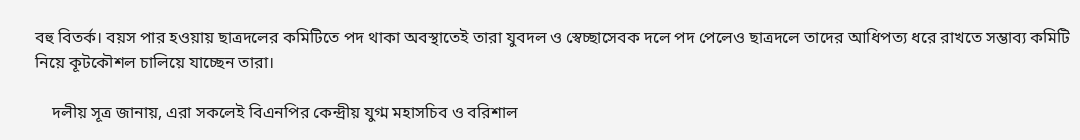বহু বিতর্ক। বয়স পার হওয়ায় ছাত্রদলের কমিটিতে পদ থাকা অবস্থাতেই তারা যুবদল ও স্বেচ্ছাসেবক দলে পদ পেলেও ছাত্রদলে তাদের আধিপত্য ধরে রাখতে সম্ভাব্য কমিটি নিয়ে কূটকৌশল চালিয়ে যাচ্ছেন তারা।

    দলীয় সূত্র জানায়, এরা সকলেই বিএনপির কেন্দ্রীয় যুগ্ম মহাসচিব ও বরিশাল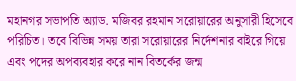মহানগর সভাপতি অ্যাড. মজিবর রহমান সরোয়ারের অনুসারী হিসেবে পরিচিত। তবে বিভিন্ন সময় তারা সরোয়ারের নির্দেশনার বাইরে গিয়ে এবং পদের অপব্যবহার করে নান বিতর্কের জন্ম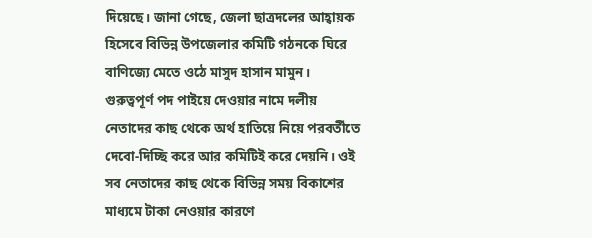দিয়েছে। জানা গেছে, জেলা ছাত্রদলের আহ্বায়ক হিসেবে বিভিন্ন উপজেলার কমিটি গঠনকে ঘিরে বাণিজ্যে মেতে ওঠে মাসুদ হাসান মামুন। গুরুত্বপূর্ণ পদ পাইয়ে দেওয়ার নামে দলীয় নেতাদের কাছ থেকে অর্থ হাতিয়ে নিয়ে পরবর্তীতে দেবো-দিচ্ছি করে আর কমিটিই করে দেয়নি। ওই সব নেতাদের কাছ থেকে বিভিন্ন সময় বিকাশের মাধ্যমে টাকা নেওয়ার কারণে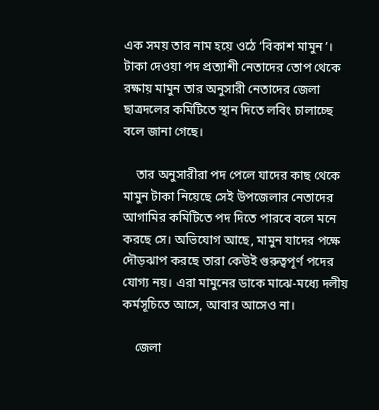এক সময় তার নাম হয়ে ওঠে ‘বিকাশ মামুন’। টাকা দেওয়া পদ প্রত্যাশী নেতাদের তোপ থেকে রক্ষায় মামুন তার অনুসারী নেতাদের জেলা ছাত্রদলের কমিটিতে স্থান দিতে লবিং চালাচ্ছে বলে জানা গেছে।

    তার অনুসারীরা পদ পেলে যাদের কাছ থেকে মামুন টাকা নিয়েছে সেই উপজেলার নেতাদের আগামির কমিটিতে পদ দিতে পারবে বলে মনে করছে সে। অভিযোগ আছে, মামুন যাদের পক্ষে দৌড়ঝাপ করছে তারা কেউই গুরুত্বপূর্ণ পদের যোগ্য নয়। এরা মামুনের ডাকে মাঝে-মধ্যে দলীয় কর্মসূচিতে আসে, আবার আসেও না।

    জেলা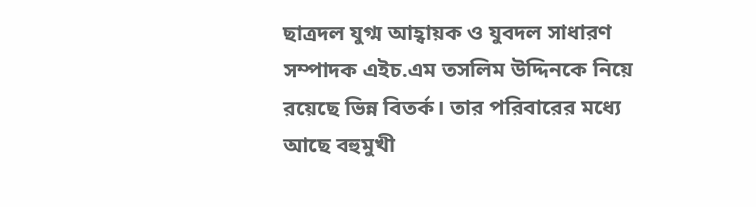ছাত্রদল যুগ্ম আহ্বায়ক ও যুবদল সাধারণ সম্পাদক এইচ.এম তসলিম উদ্দিনকে নিয়ে রয়েছে ভিন্ন বিতর্ক। তার পরিবারের মধ্যে আছে বহুমুখী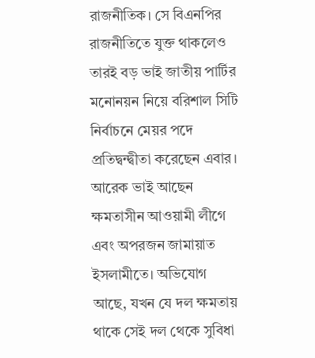রাজনীতিক। সে বিএনপির রাজনীতিতে যুক্ত থাকলেও তারই বড় ভাই জাতীয় পার্টির মনোনয়ন নিয়ে বরিশাল সিটি নির্বাচনে মেয়র পদে প্রতিদ্বন্দ্বীতা করেছেন এবার। আরেক ভাই আছেন ক্ষমতাসীন আওয়ামী লীগে এবং অপরজন জামায়াত ইসলামীতে। অভিযোগ আছে, যখন যে দল ক্ষমতায় থাকে সেই দল থেকে সুবিধা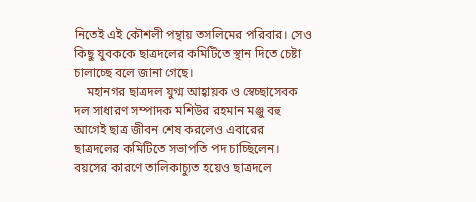নিতেই এই কৌশলী পন্থায় তসলিমের পরিবার। সেও কিছু যুবককে ছাত্রদলের কমিটিতে স্থান দিতে চেষ্টা চালাচ্ছে বলে জানা গেছে।
    মহানগর ছাত্রদল যুগ্ম আহ্বায়ক ও স্বেচ্ছাসেবক দল সাধারণ সম্পাদক মশিউর রহমান মঞ্জু বহু আগেই ছাত্র জীবন শেষ করলেও এবারের ছাত্রদলের কমিটিতে সভাপতি পদ চাচ্ছিলেন। বয়সের কারণে তালিকাচ্যুত হয়েও ছাত্রদলে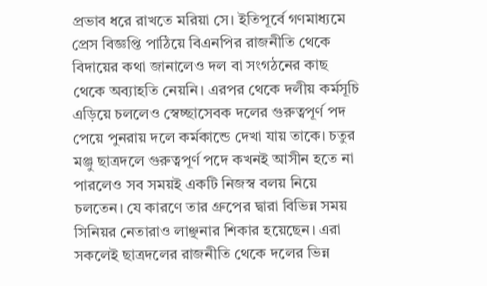প্রভাব ধরে রাখতে মরিয়া সে। ইতিপূর্বে গণমাধ্যমে প্রেস বিজ্ঞপ্তি পাঠিয়ে বিএনপির রাজনীতি থেকে বিদায়ের কথা জানালেও দল বা সংগঠনের কাছ থেকে অব্যাহতি নেয়নি। এরপর থেকে দলীয় কর্মসূচি এড়িয়ে চললেও স্বেচ্ছাসেবক দলের গুরুত্বপূর্ণ পদ পেয়ে পুনরায় দলে কর্মকান্ডে দেখা যায় তাকে। চতুর মঞ্জু ছাত্রদলে গুরুত্বপূর্ণ পদে কখনই আসীন হতে না পারলেও সব সময়ই একটি নিজস্ব বলয় নিয়ে চলতেন। যে কারণে তার গ্রুপের দ্বারা বিভিন্ন সময় সিনিয়র নেতারাও লাঞ্ছনার শিকার হয়েছেন। এরা সকলেই ছাত্রদলের রাজনীতি থেকে দলের ভিন্ন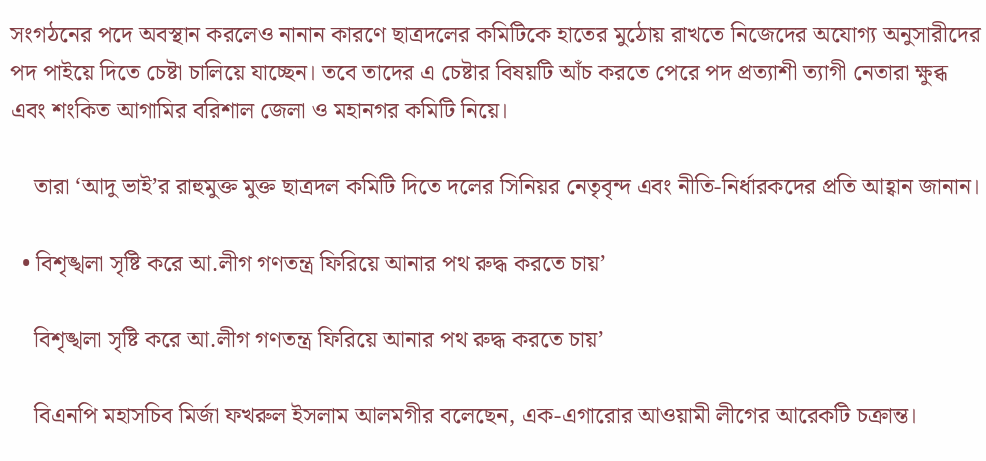সংগঠনের পদে অবস্থান করলেও নানান কারণে ছাত্রদলের কমিটিকে হাতের মুঠোয় রাখতে নিজেদের অযোগ্য অনুসারীদের পদ পাইয়ে দিতে চেষ্টা চালিয়ে যাচ্ছেন। তবে তাদের এ চেষ্টার বিষয়টি আঁচ করতে পেরে পদ প্রত্যাশী ত্যাগী নেতারা ক্ষুব্ধ এবং শংকিত আগামির বরিশাল জেলা ও মহানগর কমিটি নিয়ে।

    তারা ‘আদু ভাই’র রাহুমুক্ত মুক্ত ছাত্রদল কমিটি দিতে দলের সিনিয়র নেতৃবৃন্দ এবং নীতি-নির্ধারকদের প্রতি আহ্বান জানান।

  • বিশৃঙ্খলা সৃষ্টি করে আ.লীগ গণতন্ত্র ফিরিয়ে আনার পথ রুদ্ধ করতে চায়’

    বিশৃঙ্খলা সৃষ্টি করে আ.লীগ গণতন্ত্র ফিরিয়ে আনার পথ রুদ্ধ করতে চায়’

    বিএনপি মহাসচিব মির্জা ফখরুল ইসলাম আলমগীর বলেছেন, এক-এগারোর আওয়ামী লীগের আরেকটি চক্রান্ত।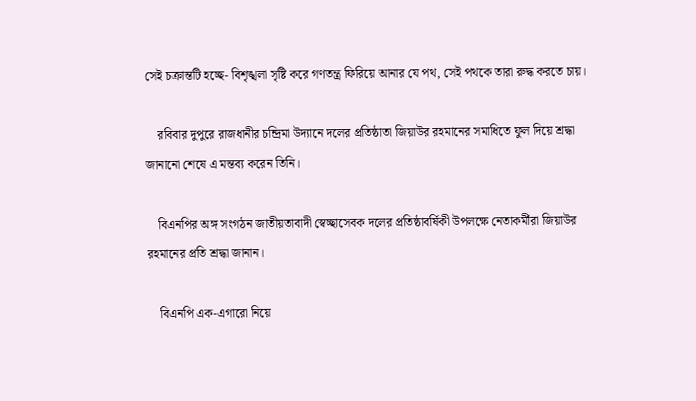সেই চক্রান্তটি হচ্ছে- বিশৃঙ্খলা সৃষ্টি করে গণতন্ত্র ফিরিয়ে আনার যে পথ, সেই পথকে তারা রুদ্ধ করতে চায়।

    রবিবার দুপুরে রাজধানীর চন্দ্রিমা উদ্যানে দলের প্রতিষ্ঠাতা জিয়াউর রহমানের সমাধিতে ফুল দিয়ে শ্রদ্ধা জানানো শেষে এ মন্তব্য করেন তিনি।

    বিএনপির অঙ্গ সংগঠন জাতীয়তাবাদী স্বেচ্ছাসেবক দলের প্রতিষ্ঠাবর্ষিকী উপলক্ষে নেতাকর্মীরা জিয়াউর রহমানের প্রতি শ্রদ্ধা জানান।

    বিএনপি এক-এগারো নিয়ে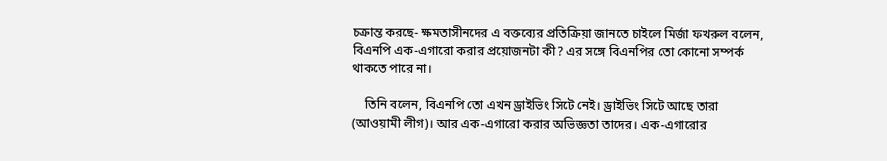চক্রান্ত করছে- ক্ষমতাসীনদের এ বক্তব্যের প্রতিক্রিয়া জানতে চাইলে মির্জা ফখরুল বলেন, বিএনপি এক-এগারো করার প্রয়োজনটা কী? এর সঙ্গে বিএনপির তো কোনো সম্পর্ক থাকতে পারে না।

    তিনি বলেন, বিএনপি তো এখন ড্রাইভিং সিটে নেই। ড্রাইভিং সিটে আছে তারা (আওয়ামী লীগ)। আর এক-এগারো করার অভিজ্ঞতা তাদের। এক-এগারোর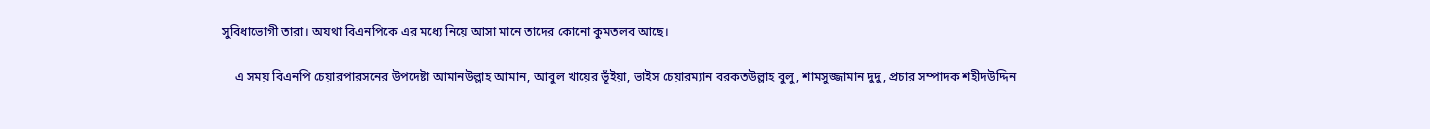সুবিধাভোগী তারা। অযথা বিএনপিকে এর মধ্যে নিয়ে আসা মানে তাদের কোনো কুমতলব আছে।

    এ সময় বিএনপি চেয়ারপারসনের উপদেষ্টা আমানউল্লাহ আমান, আবুল খায়ের ভূঁইয়া, ভাইস চেয়ারম্যান বরকতউল্লাহ বুলু, শামসুজ্জামান দুদু, প্রচার সম্পাদক শহীদউদ্দিন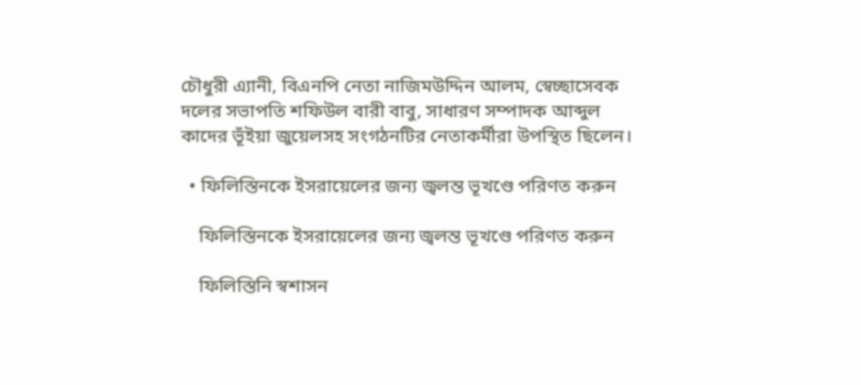চৌধুরী এ্যানী, বিএনপি নেতা নাজিমউদ্দিন আলম, স্বেচ্ছাসেবক দলের সভাপতি শফিউল বারী বাবু, সাধারণ সম্পাদক আব্দুল কাদের ভূঁইয়া জুয়েলসহ সংগঠনটির নেতাকর্মীরা উপস্থিত ছিলেন।

  • ফিলিস্তিনকে ইসরায়েলের জন্য জ্বলন্ত ভূখণ্ডে পরিণত করুন

    ফিলিস্তিনকে ইসরায়েলের জন্য জ্বলন্ত ভূখণ্ডে পরিণত করুন

    ফিলিস্তিনি স্বশাসন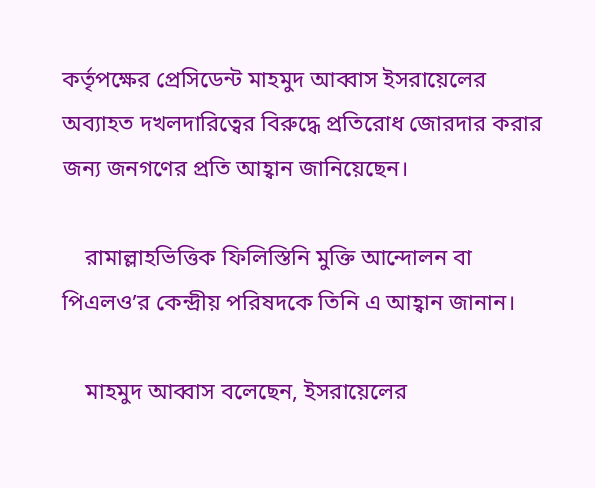কর্তৃপক্ষের প্রেসিডেন্ট মাহমুদ আব্বাস ইসরায়েলের অব্যাহত দখলদারিত্বের বিরুদ্ধে প্রতিরোধ জোরদার করার জন্য জনগণের প্রতি আহ্বান জানিয়েছেন।

    রামাল্লাহভিত্তিক ফিলিস্তিনি মুক্তি আন্দোলন বা পিএলও’র কেন্দ্রীয় পরিষদকে তিনি এ আহ্বান জানান।

    মাহমুদ আব্বাস বলেছেন, ইসরায়েলের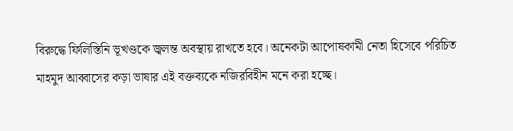বিরুদ্ধে ফিলিস্তিনি ভূখণ্ডকে জ্বলন্ত অবস্থায় রাখতে হবে। অনেকটা আপোষকামী নেতা হিসেবে পরিচিত মাহমুদ আব্বাসের কড়া ভাষার এই বক্তব্যকে নজিরবিহীন মনে করা হচ্ছে।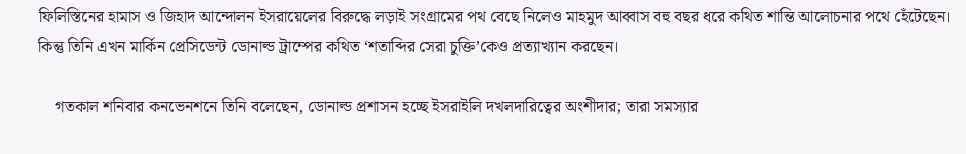ফিলিস্তিনের হামাস ও জিহাদ আন্দোলন ইসরায়েলের বিরুদ্ধে লড়াই সংগ্রামের পথ বেছে নিলেও মাহমুদ আব্বাস বহু বছর ধরে কথিত শান্তি আলোচনার পথে হেঁটেছেন। কিন্তু তিনি এখন মার্কিন প্রেসিডেন্ট ডোনাল্ড ট্রাম্পের কথিত ‘শতাব্দির সেরা চুক্তি’কেও প্রত্যাখ্যান করছেন।

    গতকাল শনিবার কনভেনশনে তিনি বলেছেন, ডোনাল্ড প্রশাসন হচ্ছে ইসরাইলি দখলদারিত্বের অংশীদার; তারা সমস্যার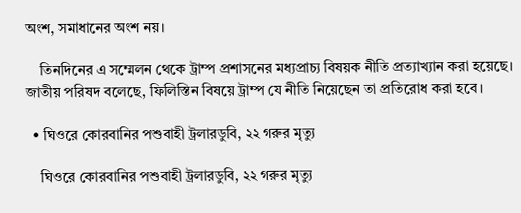অংশ, সমাধানের অংশ নয়।

    তিনদিনের এ সম্মেলন থেকে ট্রাম্প প্রশাসনের মধ্যপ্রাচ্য বিষয়ক নীতি প্রত্যাখ্যান করা হয়েছে। জাতীয় পরিষদ বলেছে, ফিলিস্তিন বিষয়ে ট্রাম্প যে নীতি নিয়েছেন তা প্রতিরোধ করা হবে।

  • ঘিওরে কোরবানির পশুবাহী ট্রলারডুবি, ২২ গরুর মৃত্যু

    ঘিওরে কোরবানির পশুবাহী ট্রলারডুবি, ২২ গরুর মৃত্যু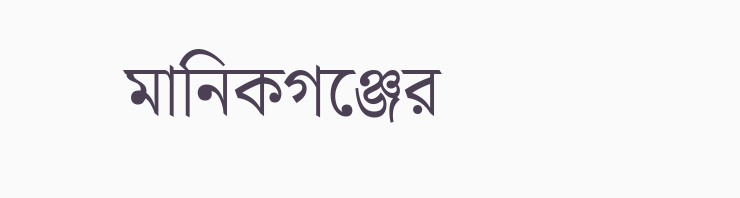মানিকগঞ্জের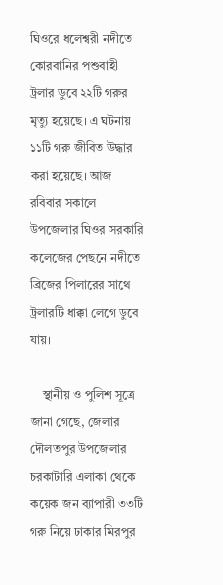ঘিওরে ধলেশ্বরী নদীতে কোরবানির পশুবাহী ট্রলার ডুবে ২২টি গরুর মৃত্যু হয়েছে। এ ঘটনায় ১১টি গরু জীবিত উদ্ধার করা হয়েছে। আজ রবিবার সকালে উপজেলার ঘিওর সরকারি কলেজের পেছনে নদীতে ব্রিজের পিলারের সাথে ট্রলারটি ধাক্কা লেগে ডুবে যায়।

    স্থানীয় ও পুলিশ সূত্রে জানা গেছে, জেলার দৌলতপুর উপজেলার চরকাটারি এলাকা থেকে কয়েক জন ব্যাপারী ৩৩টি গরু নিয়ে ঢাকার মিরপুর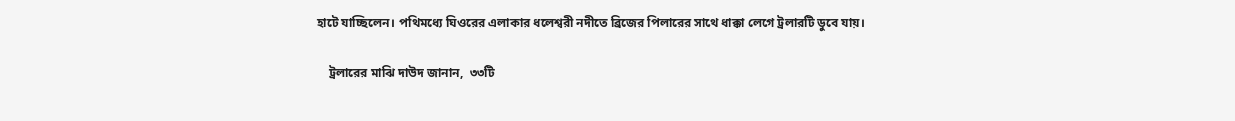হাটে যাচ্ছিলেন। পথিমধ্যে ঘিওরের এলাকার ধলেশ্বরী নদীতে ব্রিজের পিলারের সাথে ধাক্কা লেগে ট্রলারটি ডুবে যায়।

    ট্রলারের মাঝি দাউদ জানান,  ৩৩টি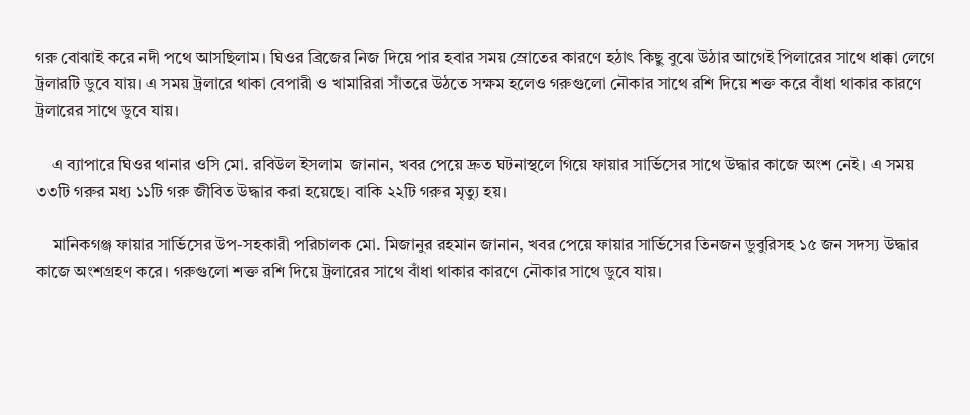গরু বোঝাই করে নদী পথে আসছিলাম। ঘিওর ব্রিজের নিজ দিয়ে পার হবার সময় স্রোতের কারণে হঠাৎ কিছু বুঝে উঠার আগেই পিলারের সাথে ধাক্কা লেগে ট্রলারটি ডুবে যায়। এ সময় ট্রলারে থাকা বেপারী ও খামারিরা সাঁতরে উঠতে সক্ষম হলেও গরুগুলো নৌকার সাথে রশি দিয়ে শক্ত করে বাঁধা থাকার কারণে ট্রলারের সাথে ডুবে যায়।

    এ ব্যাপারে ঘিওর থানার ওসি মো. রবিউল ইসলাম  জানান, খবর পেয়ে দ্রুত ঘটনাস্থলে গিয়ে ফায়ার সার্ভিসের সাথে উদ্ধার কাজে অংশ নেই। এ সময় ৩৩টি গরুর মধ্য ১১টি গরু জীবিত উদ্ধার করা হয়েছে। বাকি ২২টি গরুর মৃত্যু হয়।

    মানিকগঞ্জ ফায়ার সার্ভিসের উপ-সহকারী পরিচালক মো. মিজানুর রহমান জানান, খবর পেয়ে ফায়ার সার্ভিসের তিনজন ডুবুরিসহ ১৫ জন সদস্য উদ্ধার কাজে অংশগ্রহণ করে। গরুগুলো শক্ত রশি দিয়ে ট্রলারের সাথে বাঁধা থাকার কারণে নৌকার সাথে ডুবে যায়।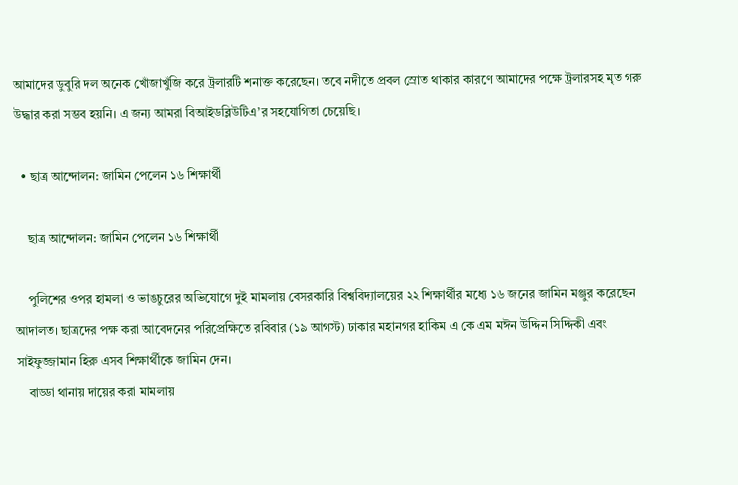আমাদের ডুবুরি দল অনেক খোঁজাখুঁজি করে ট্রলারটি শনাক্ত করেছেন। তবে নদীতে প্রবল স্রোত থাকার কারণে আমাদের পক্ষে ট্রলারসহ মৃত গরু উদ্ধার করা সম্ভব হয়নি। এ জন্য আমরা বিআইডব্লিউটিএ’র সহযোগিতা চেয়েছি।

  • ছাত্র আন্দোলন: জামিন পেলেন ১৬ শিক্ষার্থী

    ছাত্র আন্দোলন: জামিন পেলেন ১৬ শিক্ষার্থী

    পুলিশের ওপর হামলা ও ভাঙচুরের অভিযোগে দুই মামলায় বেসরকারি বিশ্ববিদ্যালয়ের ২২ শিক্ষার্থীর মধ্যে ১৬ জনের জামিন মঞ্জুর করেছেন আদালত। ছাত্রদের পক্ষ করা আবেদনের পরিপ্রেক্ষিতে রবিবার (১৯ আগস্ট) ঢাকার মহানগর হাকিম এ কে এম মঈন উদ্দিন সিদ্দিকী এবং সাইফুজ্জামান হিরু এসব শিক্ষার্থীকে জামিন দেন।
    বাড্ডা থানায় দায়ের করা মামলায়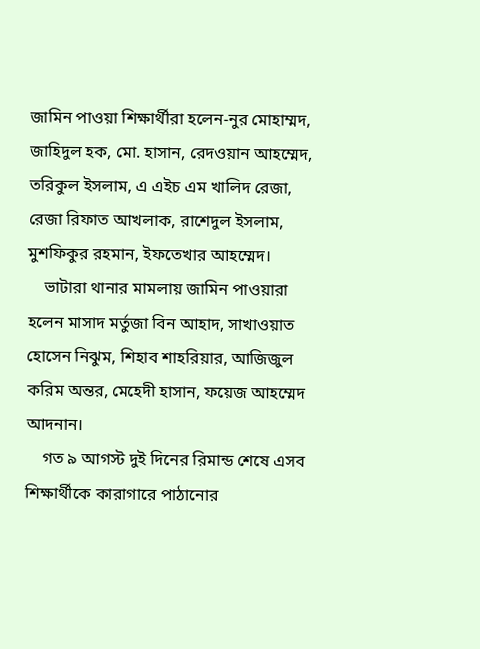জামিন পাওয়া শিক্ষার্থীরা হলেন-নুর মোহাম্মদ, জাহিদুল হক, মো. হাসান, রেদওয়ান আহম্মেদ, তরিকুল ইসলাম, এ এইচ এম খালিদ রেজা,  রেজা রিফাত আখলাক, রাশেদুল ইসলাম, মুশফিকুর রহমান, ইফতেখার আহম্মেদ।
    ভাটারা থানার মামলায় জামিন পাওয়ারা হলেন মাসাদ মর্তুজা বিন আহাদ, সাখাওয়াত হোসেন নিঝুম, শিহাব শাহরিয়ার, আজিজুল করিম অন্তর, মেহেদী হাসান, ফয়েজ আহম্মেদ আদনান।
    গত ৯ আগস্ট দুই দিনের রিমান্ড শেষে এসব শিক্ষার্থীকে কারাগারে পাঠানোর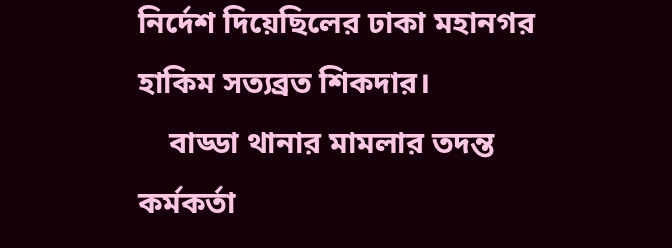নির্দেশ দিয়েছিলের ঢাকা মহানগর হাকিম সত্যব্রত শিকদার।
    বাড্ডা থানার মামলার তদন্ত কর্মকর্তা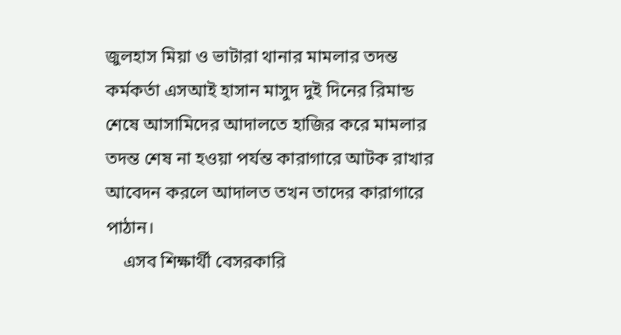জুলহাস মিয়া ও ভাটারা থানার মামলার তদন্ত কর্মকর্তা এসআই হাসান মাসুদ দুই দিনের রিমান্ড শেষে আসামিদের আদালতে হাজির করে মামলার তদন্ত শেষ না হওয়া পর্যন্ত কারাগারে আটক রাখার আবেদন করলে আদালত তখন তাদের কারাগারে পাঠান।
    এসব শিক্ষার্থী বেসরকারি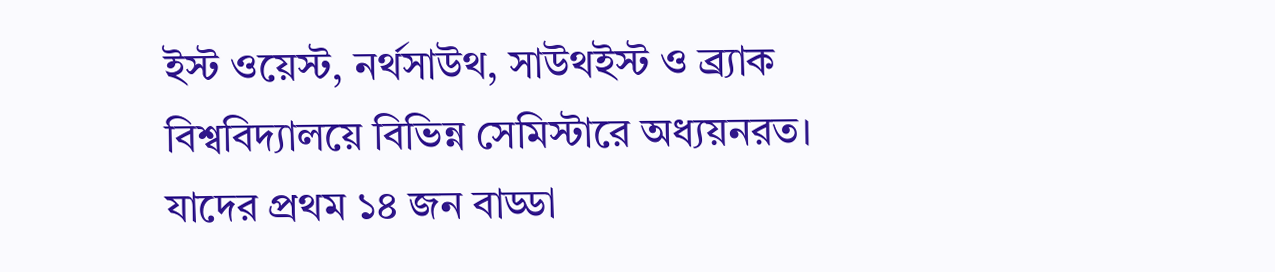ইস্ট ওয়েস্ট, নর্থসাউথ, সাউথইস্ট ও ব্র্যাক বিশ্ববিদ্যালয়ে বিভিন্ন সেমিস্টারে অধ্যয়নরত। যাদের প্রথম ১৪ জন বাড্ডা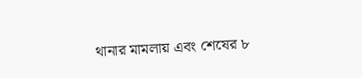থানার মামলায় এবং শেষের ৮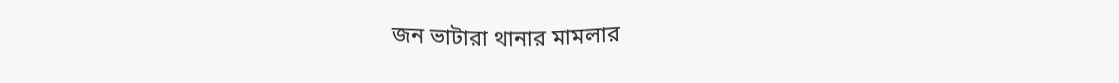জন ভাটারা থানার মামলার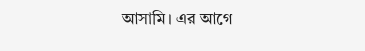আসামি। এর আগে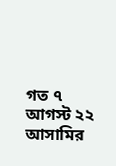গত ৭ আগস্ট ২২ আসামির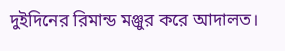দুইদিনের রিমান্ড মঞ্জুর করে আদালত।